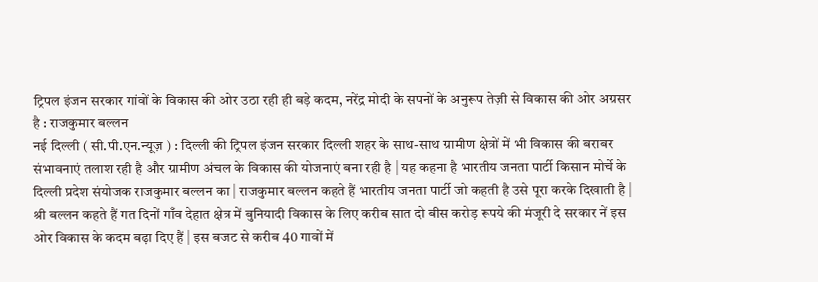ट्रिपल इंजन सरकार गांवों के विकास की ओर उठा रही ही बड़े कदम, नरेंद्र मोदी के सपनों के अनुरूप तेज़ी से विकास की ओर अग्रसर है : राजकुमार बल्लन
नई दिल्ली ( सी.पी.एन.न्यूज़ ) : दिल्ली की ट्रिपल इंजन सरकार दिल्ली शहर के साथ-साथ ग्रामीण क्षेत्रों में भी विकास की बराबर संभावनाएं तलाश रही है और ग्रामीण अंचल के विकास की योजनाएं बना रही है | यह कहना है भारतीय जनता पार्टी किसान मोर्चे के दिल्ली प्रदेश संयोजक राजकुमार बल्लन का | राजकुमार बल्लन कहते हैं भारतीय जनता पार्टी जो कहती है उसे पूरा करके दिखाती है | श्री बल्लन कहते हैं गत दिनों गाँव देहात क्षेत्र में बुनियादी विकास के लिए करीब सात दो बीस करोड़ रूपये की मंजूरी दे सरकार नें इस ओर विकास के कदम बढ़ा दिए हैं | इस बजट से करीब 40 गावों में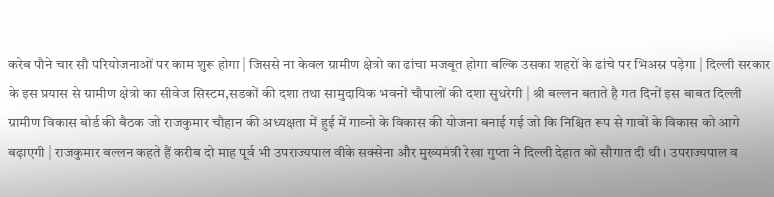करेब पौने चार सौ परियोजनाओं पर काम शुरू होगा | जिससे ना केवल ग्रामीण क्षेत्रो का ढांचा मजबूत होगा बल्कि उसका शहरों के ढांचे पर भिअस्र पड़ेगा | दिल्ली सरकार के इस प्रयास से ग्रामीण क्षेत्रो का सीवेज सिस्टम,सडकों की दशा तथा सामुदायिक भवनों चौपालों की दशा सुधरेगी | श्री बल्लन बताते है गत दिनों इस बाबत दिल्ली ग्रामीण विकास बोर्ड की बैठक जो राजकुमार चौहान की अध्यक्षता में हुई में गाव्नो के विकास की योजना बनाई गई जो कि निश्चित रूप से गावों के विकास को आगे बढ़ाएगी | राजकुमार बल्लन कहते हैं करीब दो माह पूर्व भी उपराज्यपाल वीके सक्सेना और मुख्यमंत्री रेखा गुप्ता ने दिल्ली देहात को सौगात दी थी । उपराज्यपाल व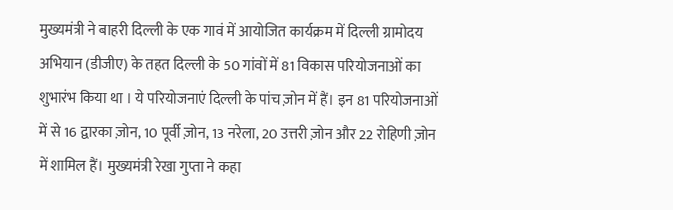मुख्यमंत्री ने बाहरी दिल्ली के एक गावं में आयोजित कार्यक्रम में दिल्ली ग्रामोदय अभियान (डीजीए) के तहत दिल्ली के 50 गांवों में 81 विकास परियोजनाओं का शुभारंभ किया था । ये परियोजनाएं दिल्ली के पांच ज़ोन में हैं। इन 81 परियोजनाओं में से 16 द्वारका ज़ोन, 10 पूर्वी ज़ोन, 13 नरेला, 20 उत्तरी ज़ोन और 22 रोहिणी ज़ोन में शामिल हैं। मुख्यमंत्री रेखा गुप्ता ने कहा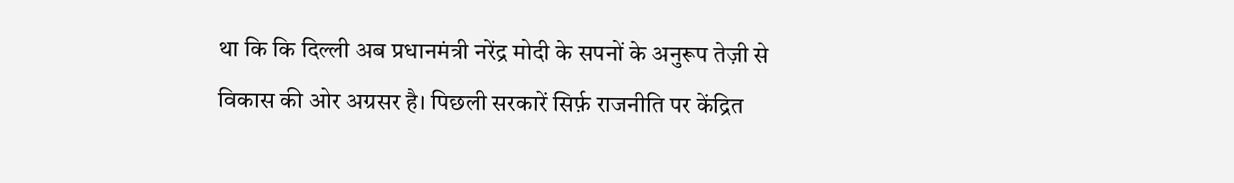था कि कि दिल्ली अब प्रधानमंत्री नरेंद्र मोदी के सपनों के अनुरूप तेज़ी से विकास की ओर अग्रसर है। पिछली सरकारें सिर्फ़ राजनीति पर केंद्रित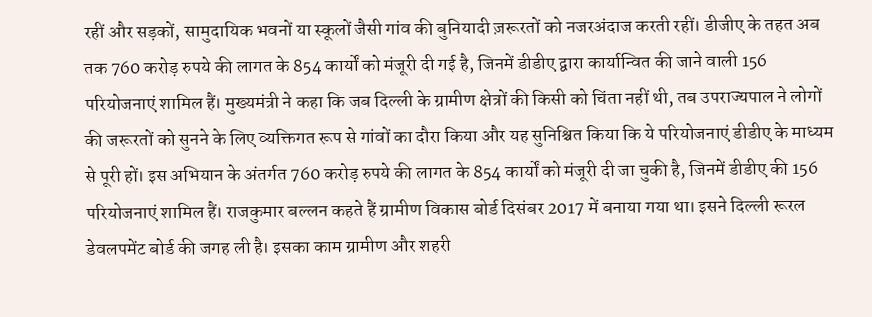रहीं और सड़कों, सामुदायिक भवनों या स्कूलों जैसी गांव की बुनियादी ज़रूरतों को नजरअंदाज करती रहीं। डीजीए के तहत अब तक 760 करोड़ रुपये की लागत के 854 कार्यों को मंजूरी दी गई है, जिनमें डीडीए द्वारा कार्यान्वित की जाने वाली 156 परियोजनाएं शामिल हैं। मुख्यमंत्री ने कहा कि जब दिल्ली के ग्रामीण क्षेत्रों की किसी को चिंता नहीं थी, तब उपराज्यपाल ने लोगों की जरूरतों को सुनने के लिए व्यक्तिगत रूप से गांवों का दौरा किया और यह सुनिश्चित किया कि ये परियोजनाएं डीडीए के माध्यम से पूरी हों। इस अभियान के अंतर्गत 760 करोड़ रुपये की लागत के 854 कार्यों को मंजूरी दी जा चुकी है, जिनमें डीडीए की 156 परियोजनाएं शामिल हैं। राजकुमार बल्लन कहते हैं ग्रामीण विकास बोर्ड दिसंबर 2017 में बनाया गया था। इसने दिल्ली रूरल डेवलपमेंट बोर्ड की जगह ली है। इसका काम ग्रामीण और शहरी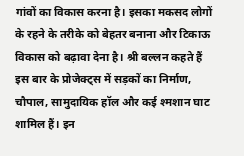गांवों का विकास करना है। इसका मकसद लोगों के रहने के तरीके को बेहतर बनाना और टिकाऊ विकास को बढ़ावा देना है। श्री बल्लन कहते हैं इस बार के प्रोजेक्ट्स में सड़कों का निर्माण, चौपाल, सामुदायिक हॉल और कई श्मशान घाट शामिल हैं। इन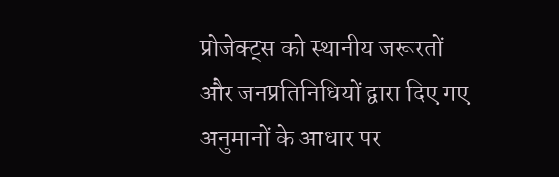प्रोजेक्ट्स को स्थानीय जरूरतों और जनप्रतिनिधियों द्वारा दिए गए अनुमानों के आधार पर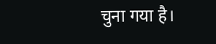चुना गया है।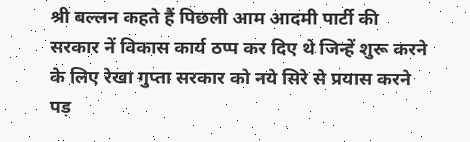श्री बल्लन कहते हैं पिछली आम आदमी पार्टी की सरकार नें विकास कार्य ठप्प कर दिए थे जिन्हें शुरू करने के लिए रेखा गुप्ता सरकार को नये सिरे से प्रयास करने पड़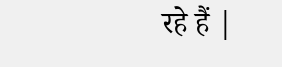रहे हैं |